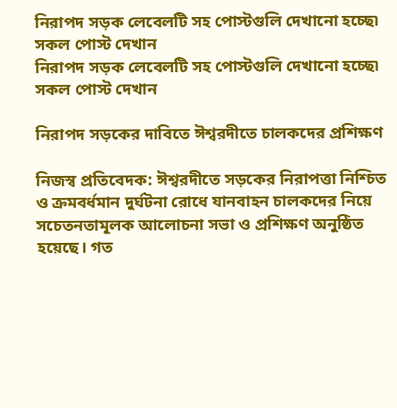নিরাপদ সড়ক লেবেলটি সহ পোস্টগুলি দেখানো হচ্ছে৷ সকল পোস্ট দেখান
নিরাপদ সড়ক লেবেলটি সহ পোস্টগুলি দেখানো হচ্ছে৷ সকল পোস্ট দেখান

নিরাপদ সড়কের দাবিতে ঈশ্বরদীতে চালকদের প্রশিক্ষণ

নিজস্ব প্রতিবেদক: ঈশ্বরদীতে সড়কের নিরাপত্তা নিশ্চিত ও ক্রমবর্ধমান দুর্ঘটনা রোধে যানবাহন চালকদের নিয়ে সচেতনতামূলক আলোচনা সভা ও প্রশিক্ষণ অনুষ্ঠিত হয়েছে। গত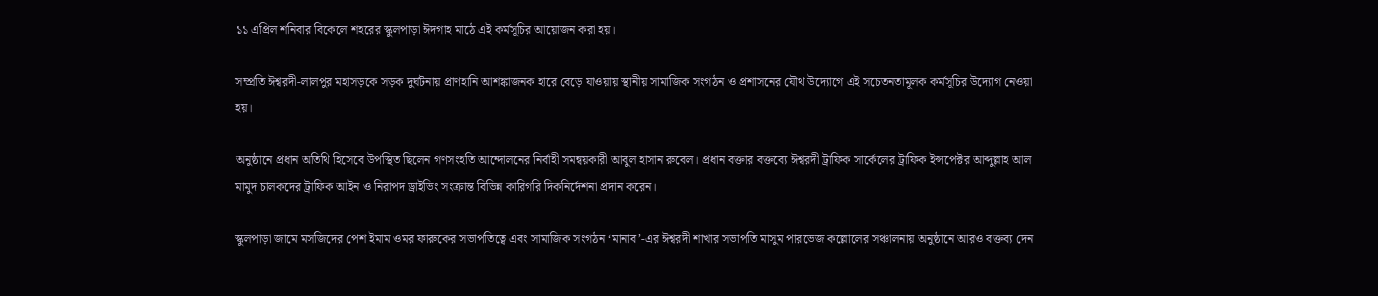১১ এপ্রিল শনিবার বিকেলে শহরের স্কুলপাড়া ঈদগাহ মাঠে এই কর্মসূচির আয়োজন করা হয়।

সম্প্রতি ঈশ্বরদী-লালপুর মহাসড়কে সড়ক দুর্ঘটনায় প্রাণহানি আশঙ্কাজনক হারে বেড়ে যাওয়ায় স্থানীয় সামাজিক সংগঠন ও প্রশাসনের যৌথ উদ্যোগে এই সচেতনতামূলক কর্মসূচির উদ্যোগ নেওয়া হয়।

অনুষ্ঠানে প্রধান অতিথি হিসেবে উপস্থিত ছিলেন গণসংহতি আন্দোলনের নির্বাহী সমন্বয়কারী আবুল হাসান রুবেল। প্রধান বক্তার বক্তব্যে ঈশ্বরদী ট্রাফিক সার্কেলের ট্রাফিক ইন্সপেক্টর আব্দুল্লাহ আল মামুদ চালকদের ট্রাফিক আইন ও নিরাপদ ড্রাইভিং সংক্রান্ত বিভিন্ন কারিগরি দিকনির্দেশনা প্রদান করেন।

স্কুলপাড়া জামে মসজিদের পেশ ইমাম ওমর ফারুকের সভাপতিত্বে এবং সামাজিক সংগঠন ‘মানাব’-এর ঈশ্বরদী শাখার সভাপতি মাসুম পারভেজ কল্লোলের সঞ্চালনায় অনুষ্ঠানে আরও বক্তব্য দেন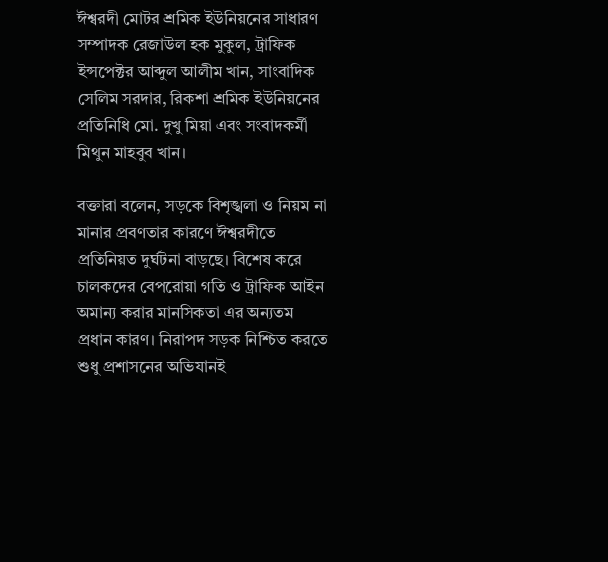ঈশ্বরদী মোটর শ্রমিক ইউনিয়নের সাধারণ সম্পাদক রেজাউল হক মুকুল, ট্রাফিক ইন্সপেক্টর আব্দুল আলীম খান, সাংবাদিক সেলিম সরদার, রিকশা শ্রমিক ইউনিয়নের প্রতিনিধি মো. দুখু মিয়া এবং সংবাদকর্মী মিথুন মাহবুব খান।

বক্তারা বলেন, সড়কে বিশৃঙ্খলা ও নিয়ম না মানার প্রবণতার কারণে ঈশ্বরদীতে প্রতিনিয়ত দুর্ঘটনা বাড়ছে। বিশেষ করে চালকদের বেপরোয়া গতি ও ট্রাফিক আইন অমান্য করার মানসিকতা এর অন্যতম প্রধান কারণ। নিরাপদ সড়ক নিশ্চিত করতে শুধু প্রশাসনের অভিযানই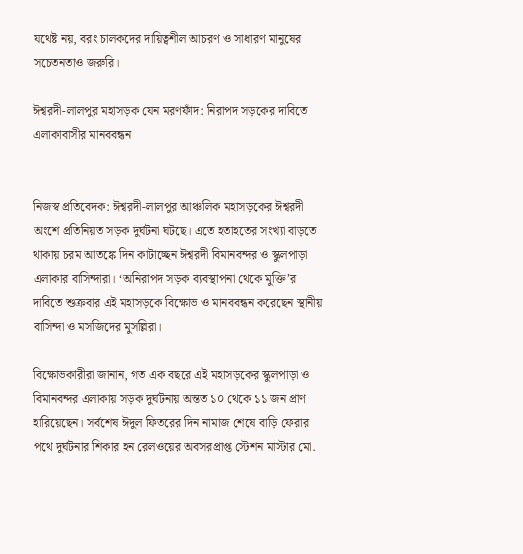যথেষ্ট নয়, বরং চালকদের দায়িত্বশীল আচরণ ও সাধারণ মানুষের সচেতনতাও জরুরি।

ঈশ্বরদী-লালপুর মহাসড়ক যেন মরণফাঁদ: নিরাপদ সড়কের দাবিতে এলাকাবাসীর মানববন্ধন


নিজস্ব প্রতিবেদক: ঈশ্বরদী-লালপুর আঞ্চলিক মহাসড়কের ঈশ্বরদী অংশে প্রতিনিয়ত সড়ক দুর্ঘটনা ঘটছে। এতে হতাহতের সংখ্যা বাড়তে থাকায় চরম আতঙ্কে দিন কাটাচ্ছেন ঈশ্বরদী বিমানবন্দর ও স্কুলপাড়া এলাকার বাসিন্দারা। ‘অনিরাপদ সড়ক ব্যবস্থাপনা থেকে মুক্তি’র দাবিতে শুক্রবার এই মহাসড়কে বিক্ষোভ ও মানববন্ধন করেছেন স্থানীয় বাসিন্দা ও মসজিদের মুসল্লিরা।

বিক্ষোভকারীরা জানান, গত এক বছরে এই মহাসড়কের স্কুলপাড়া ও বিমানবন্দর এলাকায় সড়ক দুর্ঘটনায় অন্তত ১০ থেকে ১১ জন প্রাণ হারিয়েছেন। সর্বশেষ ঈদুল ফিতরের দিন নামাজ শেষে বাড়ি ফেরার পথে দুর্ঘটনার শিকার হন রেলওয়ের অবসরপ্রাপ্ত স্টেশন মাস্টার মো.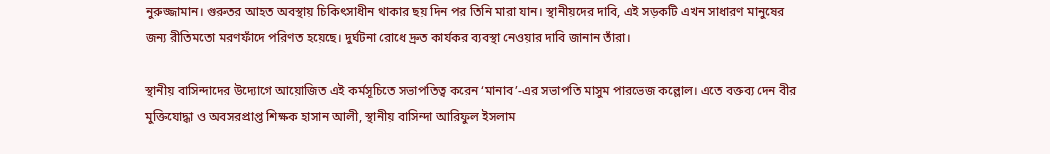নুরুজ্জামান। গুরুতর আহত অবস্থায় চিকিৎসাধীন থাকার ছয় দিন পর তিনি মারা যান। স্থানীয়দের দাবি, এই সড়কটি এখন সাধারণ মানুষের জন্য রীতিমতো মরণফাঁদে পরিণত হয়েছে। দুর্ঘটনা রোধে দ্রুত কার্যকর ব্যবস্থা নেওয়ার দাবি জানান তাঁরা।

স্থানীয় বাসিন্দাদের উদ্যোগে আয়োজিত এই কর্মসূচিতে সভাপতিত্ব করেন ‘মানাব’-এর সভাপতি মাসুম পারভেজ কল্লোল। এতে বক্তব্য দেন বীর মুক্তিযোদ্ধা ও অবসরপ্রাপ্ত শিক্ষক হাসান আলী, স্থানীয় বাসিন্দা আরিফুল ইসলাম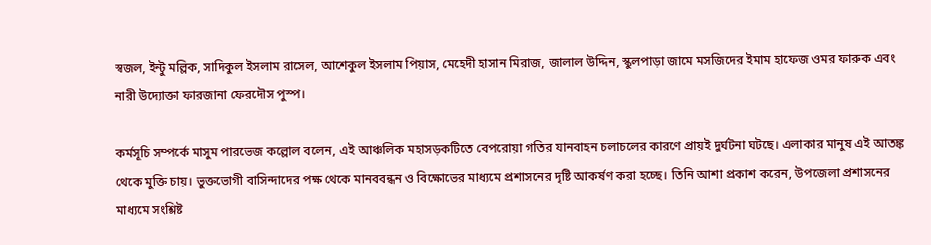স্বজল, ইন্টু মল্লিক, সাদিকুল ইসলাম রাসেল, আশেকুল ইসলাম পিয়াস, মেহেদী হাসান মিরাজ, জালাল উদ্দিন, স্কুলপাড়া জামে মসজিদের ইমাম হাফেজ ওমর ফারুক এবং নারী উদ্যোক্তা ফারজানা ফেরদৌস পুস্প।

কর্মসূচি সম্পর্কে মাসুম পারভেজ কল্লোল বলেন, এই আঞ্চলিক মহাসড়কটিতে বেপরোয়া গতির যানবাহন চলাচলের কারণে প্রায়ই দুর্ঘটনা ঘটছে। এলাকার মানুষ এই আতঙ্ক থেকে মুক্তি চায়। ভুক্তভোগী বাসিন্দাদের পক্ষ থেকে মানববন্ধন ও বিক্ষোভের মাধ্যমে প্রশাসনের দৃষ্টি আকর্ষণ করা হচ্ছে। তিনি আশা প্রকাশ করেন, উপজেলা প্রশাসনের মাধ্যমে সংশ্লিষ্ট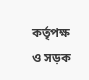কর্তৃপক্ষ ও সড়ক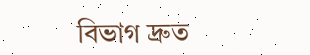বিভাগ দ্রুত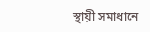স্থায়ী সমাধানে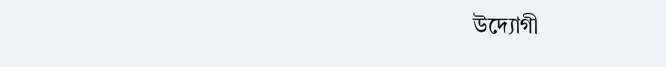উদ্যোগী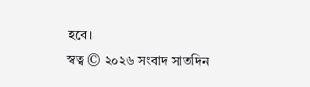হবে।
স্বত্ব © ২০২৬ সংবাদ সাতদিন